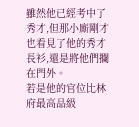雖然他已經考中了秀才,但那小廝剛才也看見了他的秀才長衫,還是將他們攔在門外。
若是他的官位比林府最高品級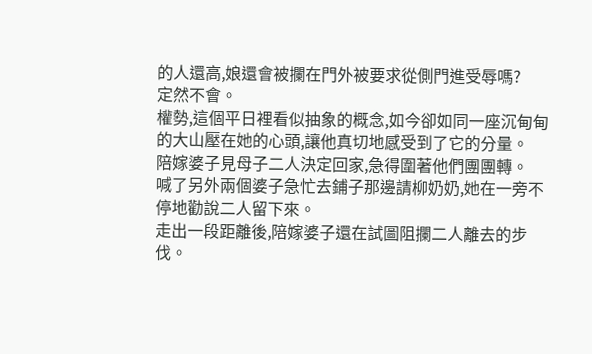的人還高,娘還會被攔在門外被要求從側門進受辱嗎?
定然不會。
權勢,這個平日裡看似抽象的概念,如今卻如同一座沉甸甸的大山壓在她的心頭,讓他真切地感受到了它的分量。
陪嫁婆子見母子二人決定回家,急得圍著他們團團轉。
喊了另外兩個婆子急忙去鋪子那邊請柳奶奶,她在一旁不停地勸說二人留下來。
走出一段距離後,陪嫁婆子還在試圖阻攔二人離去的步伐。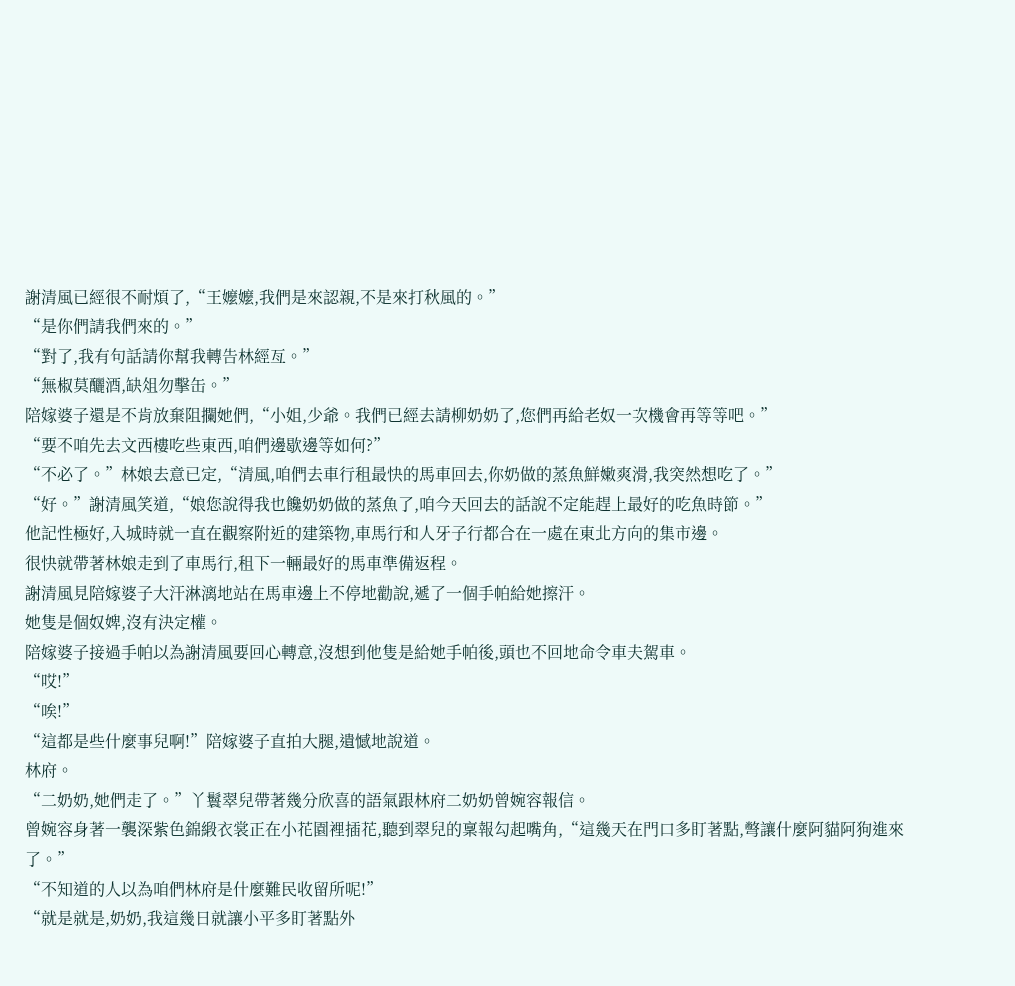謝清風已經很不耐煩了,“王嬤嬤,我們是來認親,不是來打秋風的。”
“是你們請我們來的。”
“對了,我有句話請你幫我轉告林經亙。”
“無椒莫釃酒,缺俎勿擊缶。”
陪嫁婆子還是不肯放棄阻攔她們,“小姐,少爺。我們已經去請柳奶奶了,您們再給老奴一次機會再等等吧。”
“要不咱先去文西樓吃些東西,咱們邊歇邊等如何?”
“不必了。”林娘去意已定,“清風,咱們去車行租最快的馬車回去,你奶做的蒸魚鮮嫩爽滑,我突然想吃了。”
“好。”謝清風笑道,“娘您說得我也饞奶奶做的蒸魚了,咱今天回去的話說不定能趕上最好的吃魚時節。”
他記性極好,入城時就一直在觀察附近的建築物,車馬行和人牙子行都合在一處在東北方向的集市邊。
很快就帶著林娘走到了車馬行,租下一輛最好的馬車準備返程。
謝清風見陪嫁婆子大汗淋漓地站在馬車邊上不停地勸說,遞了一個手帕給她擦汗。
她隻是個奴婢,沒有決定權。
陪嫁婆子接過手帕以為謝清風要回心轉意,沒想到他隻是給她手帕後,頭也不回地命令車夫駕車。
“哎!”
“唉!”
“這都是些什麼事兒啊!”陪嫁婆子直拍大腿,遺憾地說道。
林府。
“二奶奶,她們走了。”丫鬟翠兒帶著幾分欣喜的語氣跟林府二奶奶曾婉容報信。
曾婉容身著一襲深紫色錦緞衣裳正在小花園裡插花,聽到翠兒的稟報勾起嘴角,“這幾天在門口多盯著點,彆讓什麼阿貓阿狗進來了。”
“不知道的人以為咱們林府是什麼難民收留所呢!”
“就是就是,奶奶,我這幾日就讓小平多盯著點外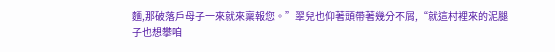麵,那破落戶母子一來就來稟報您。”翠兒也仰著頭帶著幾分不屑,“就這村裡來的泥腿子也想攀咱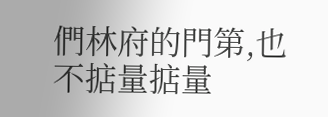們林府的門第,也不掂量掂量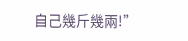自己幾斤幾兩!”